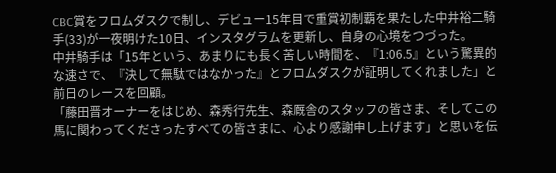CBC賞をフロムダスクで制し、デビュー15年目で重賞初制覇を果たした中井裕二騎手(33)が一夜明けた10日、インスタグラムを更新し、自身の心境をつづった。
中井騎手は「15年という、あまりにも長く苦しい時間を、『1:06.5』という驚異的な速さで、『決して無駄ではなかった』とフロムダスクが証明してくれました」と前日のレースを回顧。
「藤田晋オーナーをはじめ、森秀行先生、森厩舎のスタッフの皆さま、そしてこの馬に関わってくださったすべての皆さまに、心より感謝申し上げます」と思いを伝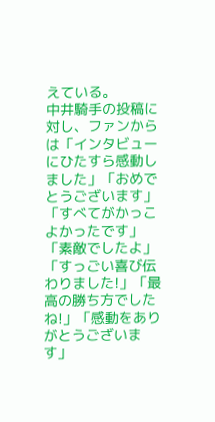えている。
中井騎手の投稿に対し、ファンからは「インタビューにひたすら感動しました」「おめでとうございます」「すべてがかっこよかったです」「素敵でしたよ」「すっごい喜び伝わりました!」「最高の勝ち方でしたね!」「感動をありがとうございます」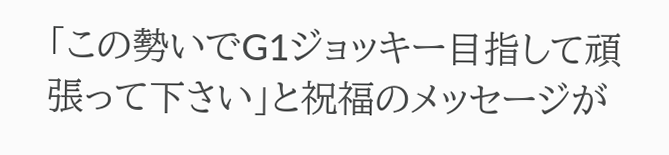「この勢いでG1ジョッキー目指して頑張って下さい」と祝福のメッセージが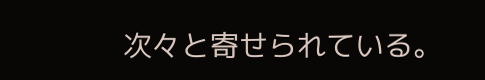次々と寄せられている。